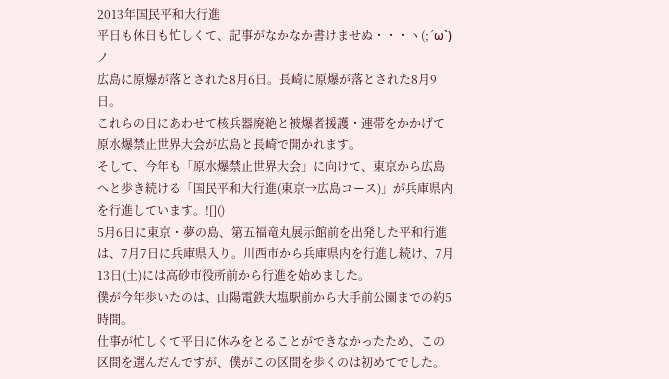2013年国民平和大行進
平日も休日も忙しくて、記事がなかなか書けませぬ・・・ヽ(;´ω`)ノ
広島に原爆が落とされた8月6日。長崎に原爆が落とされた8月9日。
これらの日にあわせて核兵器廃絶と被爆者援護・連帯をかかげて原水爆禁止世界大会が広島と長崎で開かれます。
そして、今年も「原水爆禁止世界大会」に向けて、東京から広島へと歩き続ける「国民平和大行進(東京→広島コース)」が兵庫県内を行進しています。![]()
5月6日に東京・夢の島、第五福竜丸展示館前を出発した平和行進は、7月7日に兵庫県入り。川西市から兵庫県内を行進し続け、7月13日(土)には高砂市役所前から行進を始めました。
僕が今年歩いたのは、山陽電鉄大塩駅前から大手前公園までの約5時間。
仕事が忙しくて平日に休みをとることができなかったため、この区間を選んだんですが、僕がこの区間を歩くのは初めてでした。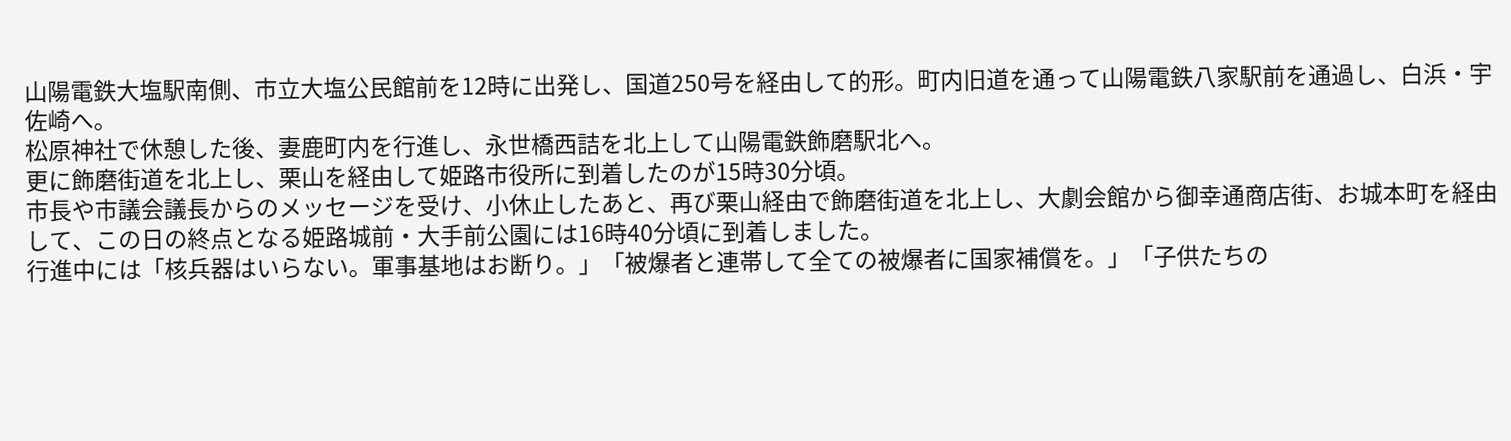山陽電鉄大塩駅南側、市立大塩公民館前を12時に出発し、国道250号を経由して的形。町内旧道を通って山陽電鉄八家駅前を通過し、白浜・宇佐崎へ。
松原神社で休憩した後、妻鹿町内を行進し、永世橋西詰を北上して山陽電鉄飾磨駅北へ。
更に飾磨街道を北上し、栗山を経由して姫路市役所に到着したのが15時30分頃。
市長や市議会議長からのメッセージを受け、小休止したあと、再び栗山経由で飾磨街道を北上し、大劇会館から御幸通商店街、お城本町を経由して、この日の終点となる姫路城前・大手前公園には16時40分頃に到着しました。
行進中には「核兵器はいらない。軍事基地はお断り。」「被爆者と連帯して全ての被爆者に国家補償を。」「子供たちの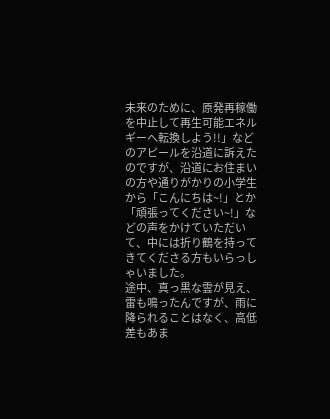未来のために、原発再稼働を中止して再生可能エネルギーへ転換しよう!!」などのアピールを沿道に訴えたのですが、沿道にお住まいの方や通りがかりの小学生から「こんにちは~!」とか「頑張ってください~!」などの声をかけていただいて、中には折り鶴を持ってきてくださる方もいらっしゃいました。
途中、真っ黒な雲が見え、雷も鳴ったんですが、雨に降られることはなく、高低差もあま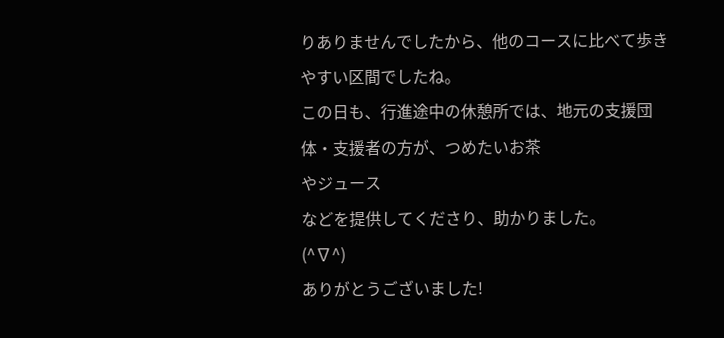りありませんでしたから、他のコースに比べて歩きやすい区間でしたね。
この日も、行進途中の休憩所では、地元の支援団体・支援者の方が、つめたいお茶
やジュース
などを提供してくださり、助かりました。
(^∇^)
ありがとうございました!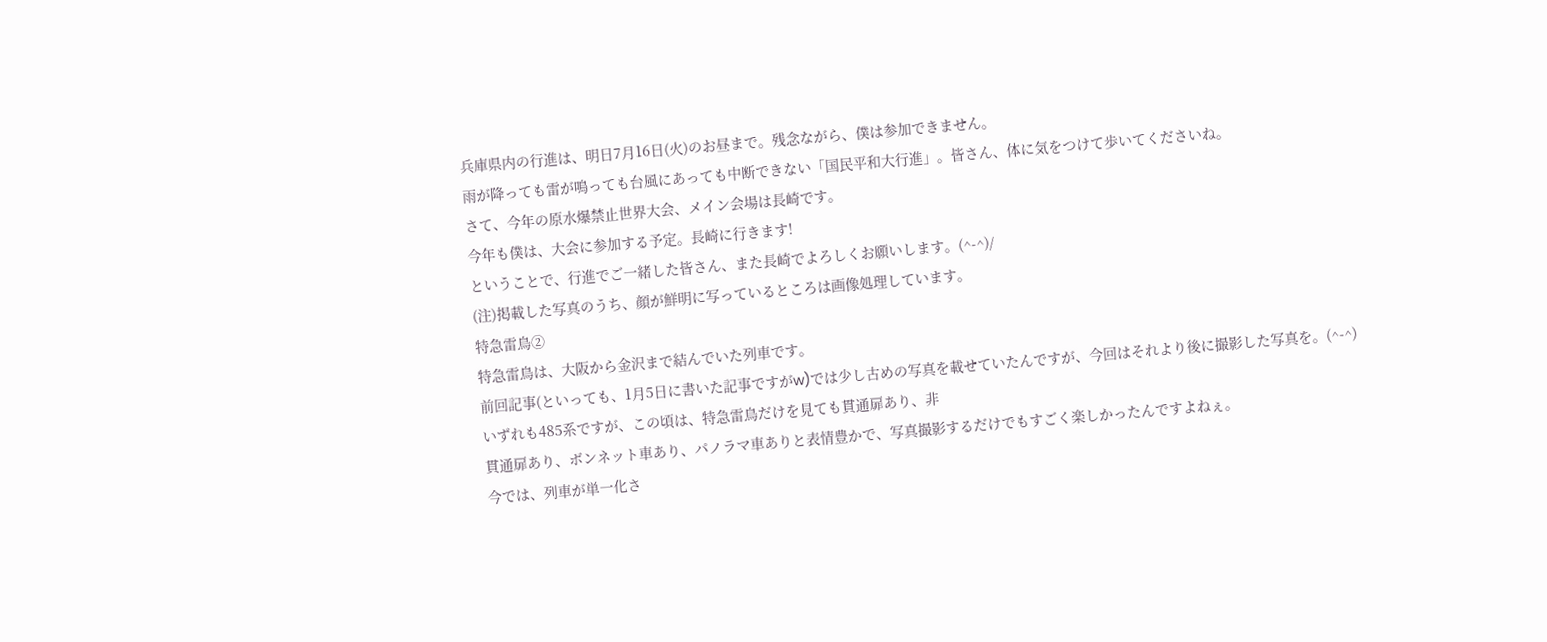兵庫県内の行進は、明日7月16日(火)のお昼まで。残念ながら、僕は参加できません。
雨が降っても雷が鳴っても台風にあっても中断できない「国民平和大行進」。皆さん、体に気をつけて歩いてくださいね。
さて、今年の原水爆禁止世界大会、メイン会場は長崎です。
今年も僕は、大会に参加する予定。長崎に行きます!
ということで、行進でご一緒した皆さん、また長崎でよろしくお願いします。(^-^)/
(注)掲載した写真のうち、顔が鮮明に写っているところは画像処理しています。
特急雷鳥②
特急雷鳥は、大阪から金沢まで結んでいた列車です。
前回記事(といっても、1月5日に書いた記事ですがw)では少し古めの写真を載せていたんですが、今回はそれより後に撮影した写真を。(^-^)
いずれも485系ですが、この頃は、特急雷鳥だけを見ても貫通扉あり、非
貫通扉あり、ボンネット車あり、パノラマ車ありと表情豊かで、写真撮影するだけでもすごく楽しかったんですよねぇ。
今では、列車が単一化さ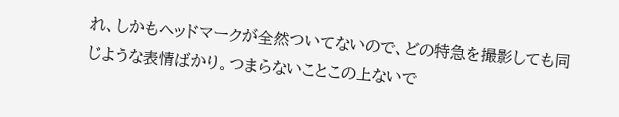れ、しかもヘッドマークが全然ついてないので、どの特急を撮影しても同じような表情ばかり。つまらないことこの上ないで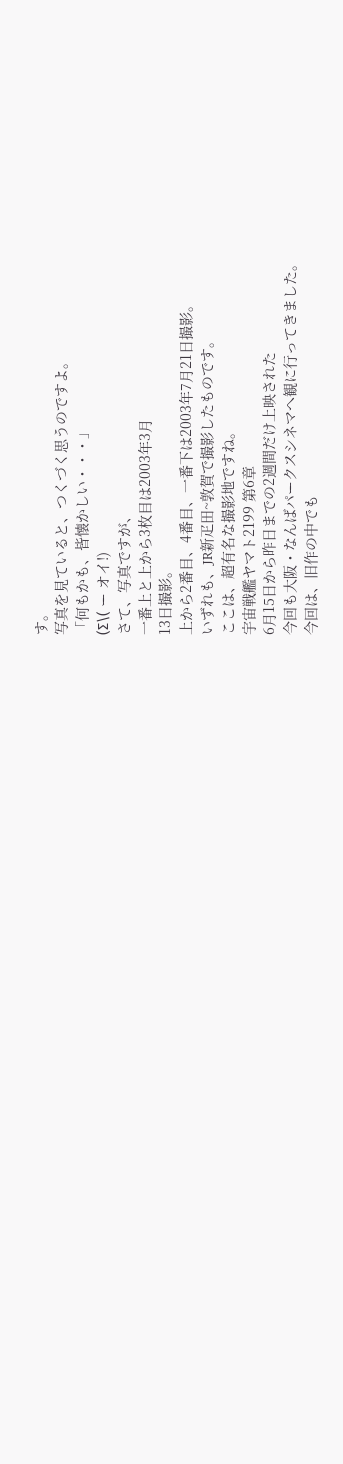す。
写真を見ていると、つくづく思うのですよ。
「何もかも、皆懐かしい・・・」
(Σ\( ー オイ!)
さて、写真ですが、
一番上と上から3枚目は2003年3月
13日撮影。
上から2番目、4番目、一番下は2003年7月21日撮影。
いずれも、JR新疋田~敦賀で撮影したものです。
ここは、超有名な撮影地ですね。
宇宙戦艦ヤマト2199 第6章
6月15日から昨日までの2週間だけ上映された
今回も大阪・なんばパークスシネマへ観に行ってきました。
今回は、旧作の中でも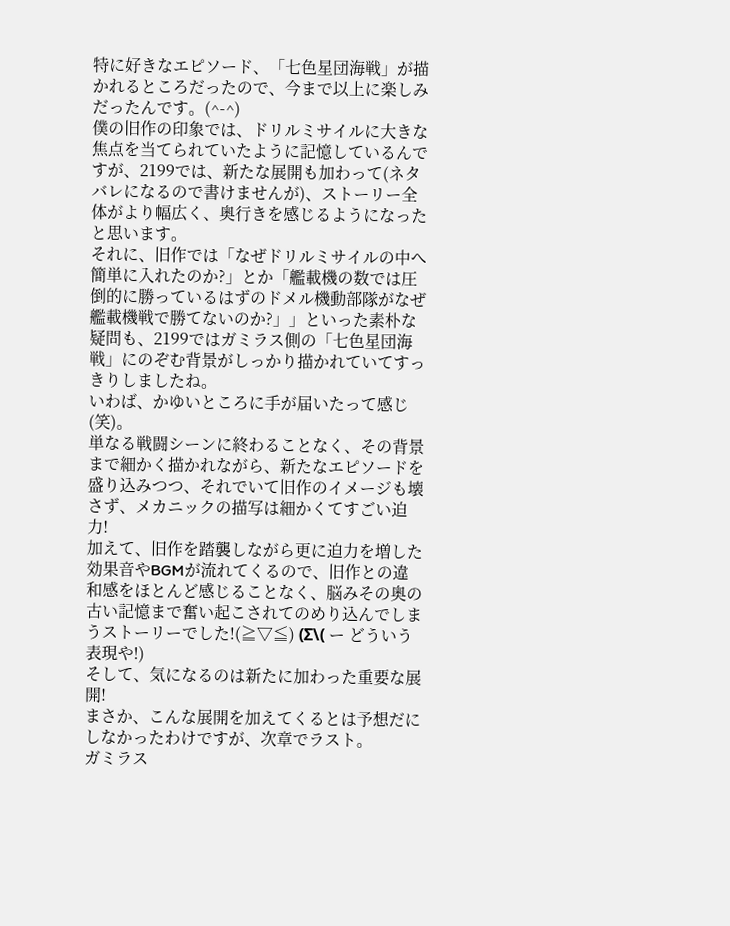特に好きなエピソード、「七色星団海戦」が描かれるところだったので、今まで以上に楽しみだったんです。(^-^)
僕の旧作の印象では、ドリルミサイルに大きな焦点を当てられていたように記憶しているんですが、2199では、新たな展開も加わって(ネタバレになるので書けませんが)、ストーリー全体がより幅広く、奥行きを感じるようになったと思います。
それに、旧作では「なぜドリルミサイルの中へ簡単に入れたのか?」とか「艦載機の数では圧倒的に勝っているはずのドメル機動部隊がなぜ艦載機戦で勝てないのか?」」といった素朴な疑問も、2199ではガミラス側の「七色星団海戦」にのぞむ背景がしっかり描かれていてすっきりしましたね。
いわば、かゆいところに手が届いたって感じ(笑)。
単なる戦闘シーンに終わることなく、その背景まで細かく描かれながら、新たなエピソードを盛り込みつつ、それでいて旧作のイメージも壊さず、メカニックの描写は細かくてすごい迫力!
加えて、旧作を踏襲しながら更に迫力を増した効果音やBGMが流れてくるので、旧作との違和感をほとんど感じることなく、脳みその奥の古い記憶まで奮い起こされてのめり込んでしまうストーリーでした!(≧▽≦) (Σ\( ー どういう表現や!)
そして、気になるのは新たに加わった重要な展開!
まさか、こんな展開を加えてくるとは予想だにしなかったわけですが、次章でラスト。
ガミラス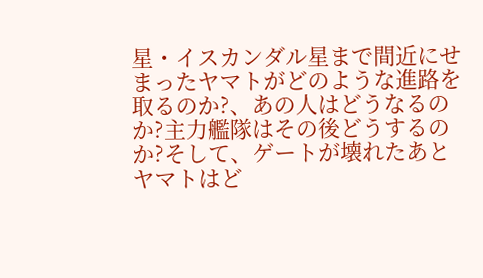星・イスカンダル星まで間近にせまったヤマトがどのような進路を取るのか?、あの人はどうなるのか?主力艦隊はその後どうするのか?そして、ゲートが壊れたあとヤマトはど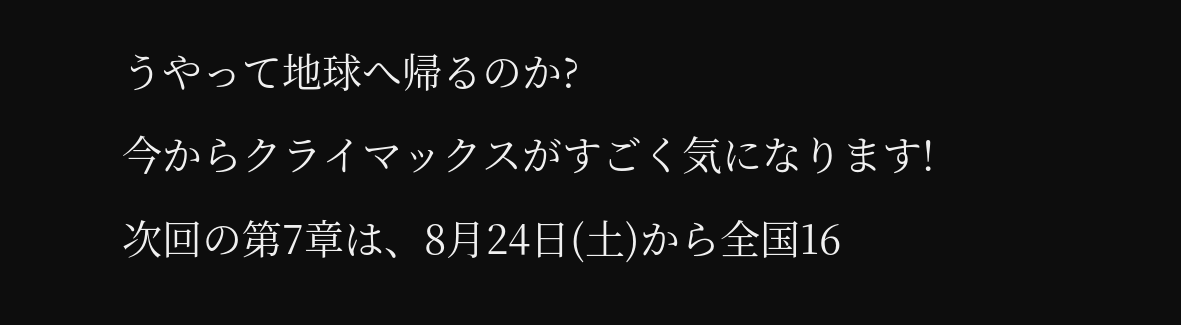うやって地球へ帰るのか?
今からクライマックスがすごく気になります!
次回の第7章は、8月24日(土)から全国16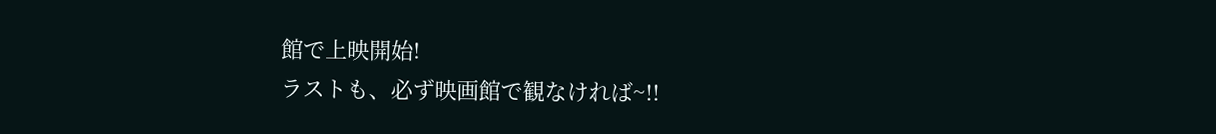館で上映開始!
ラストも、必ず映画館で観なければ~!!